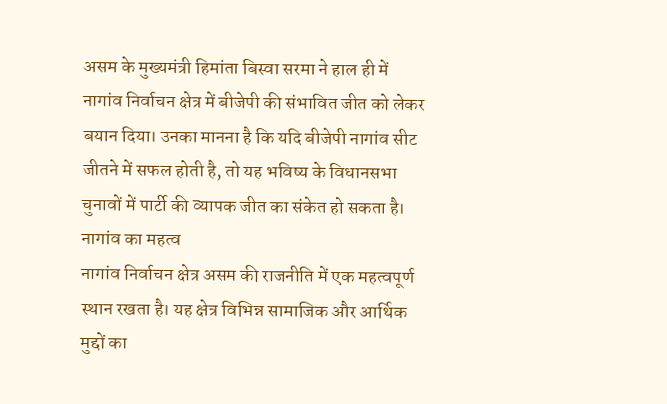असम के मुख्यमंत्री हिमांता बिस्वा सरमा ने हाल ही में नागांव निर्वाचन क्षेत्र में बीजेपी की संभावित जीत को लेकर बयान दिया। उनका मानना है कि यदि बीजेपी नागांव सीट जीतने में सफल होती है, तो यह भविष्य के विधानसभा चुनावों में पार्टी की व्यापक जीत का संकेत हो सकता है।
नागांव का महत्व
नागांव निर्वाचन क्षेत्र असम की राजनीति में एक महत्वपूर्ण स्थान रखता है। यह क्षेत्र विभिन्न सामाजिक और आर्थिक मुद्दों का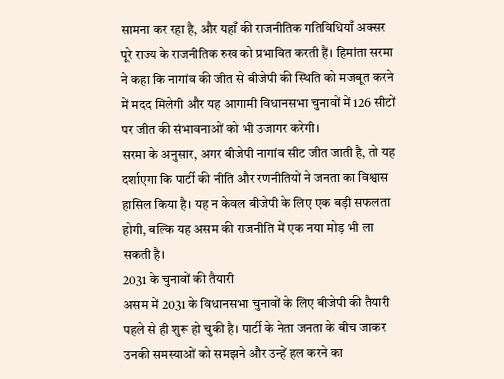सामना कर रहा है, और यहाँ की राजनीतिक गतिविधियाँ अक्सर पूरे राज्य के राजनीतिक रुख को प्रभावित करती हैं। हिमांता सरमा ने कहा कि नागांव की जीत से बीजेपी की स्थिति को मजबूत करने में मदद मिलेगी और यह आगामी विधानसभा चुनावों में 126 सीटों पर जीत की संभावनाओं को भी उजागर करेगी।
सरमा के अनुसार, अगर बीजेपी नागांव सीट जीत जाती है, तो यह दर्शाएगा कि पार्टी की नीति और रणनीतियों ने जनता का विश्वास हासिल किया है। यह न केवल बीजेपी के लिए एक बड़ी सफलता होगी, बल्कि यह असम की राजनीति में एक नया मोड़ भी ला सकती है।
2031 के चुनावों की तैयारी
असम में 2031 के विधानसभा चुनावों के लिए बीजेपी की तैयारी पहले से ही शुरू हो चुकी है। पार्टी के नेता जनता के बीच जाकर उनकी समस्याओं को समझने और उन्हें हल करने का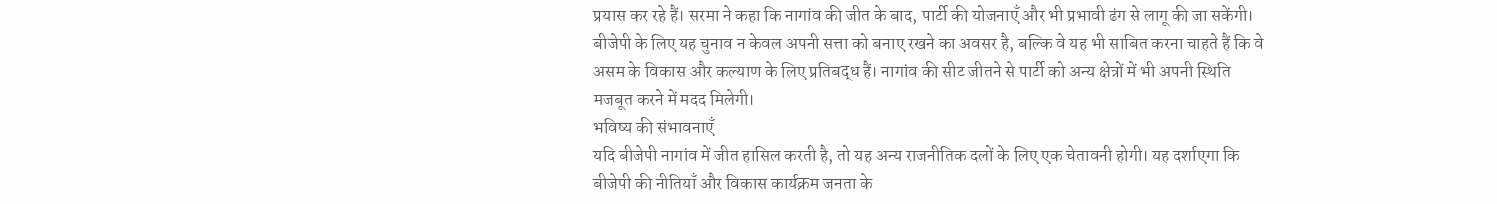प्रयास कर रहे हैं। सरमा ने कहा कि नागांव की जीत के बाद, पार्टी की योजनाएँ और भी प्रभावी ढंग से लागू की जा सकेंगी।
बीजेपी के लिए यह चुनाव न केवल अपनी सत्ता को बनाए रखने का अवसर है, बल्कि वे यह भी साबित करना चाहते हैं कि वे असम के विकास और कल्याण के लिए प्रतिबद्ध हैं। नागांव की सीट जीतने से पार्टी को अन्य क्षेत्रों में भी अपनी स्थिति मजबूत करने में मदद मिलेगी।
भविष्य की संभावनाएँ
यदि बीजेपी नागांव में जीत हासिल करती है, तो यह अन्य राजनीतिक दलों के लिए एक चेतावनी होगी। यह दर्शाएगा कि बीजेपी की नीतियाँ और विकास कार्यक्रम जनता के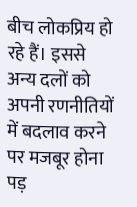बीच लोकप्रिय हो रहे हैं। इससे अन्य दलों को अपनी रणनीतियों में बदलाव करने पर मजबूर होना पड़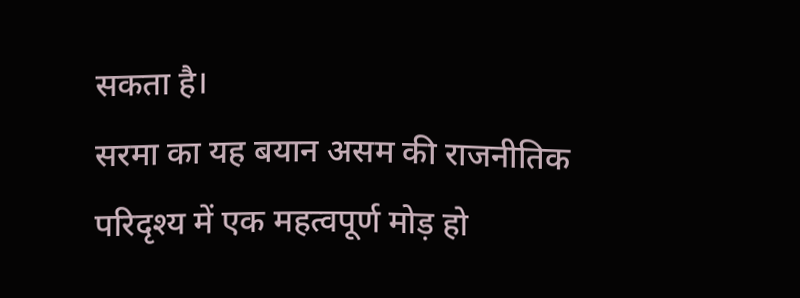सकता है।
सरमा का यह बयान असम की राजनीतिक परिदृश्य में एक महत्वपूर्ण मोड़ हो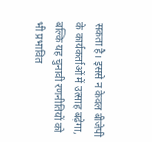सकता है। इससे न केवल बीजेपी के कार्यकर्ताओं में उत्साह बढ़ेगा, बल्कि यह चुनावी रणनीतियों को भी प्रभावित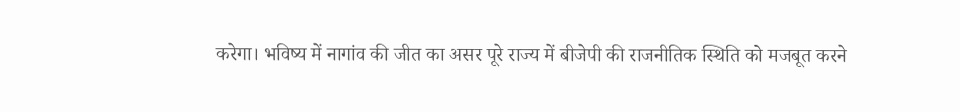करेगा। भविष्य में नागांव की जीत का असर पूरे राज्य में बीजेपी की राजनीतिक स्थिति को मजबूत करने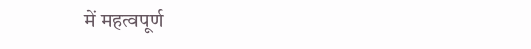में महत्वपूर्ण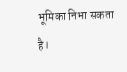भूमिका निभा सकता है।